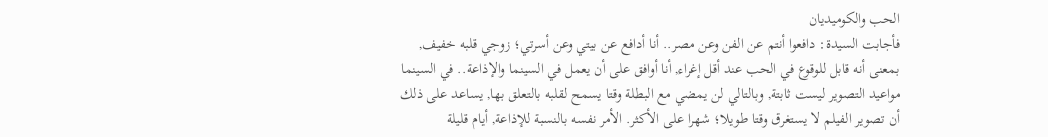الحب والكوميديان
فأجابت السيدة: دافعوا أنتم عن الفن وعن مصر.. أنا أدافع عن بيتي وعن أسرتي؛ زوجي قلبه خفيف, بمعنى أنه قابل للوقوع في الحب عند أقل إغراء, أنا أوافق على أن يعمل في السينما والإذاعة.. في السينما مواعيد التصوير ليست ثابتة, وبالتالي لن يمضي مع البطلة وقتا يسمح لقلبه بالتعلق بها, يساعد على ذلك أن تصوير الفيلم لا يستغرق وقتا طويلا؛ شهرا على الأكثر. الأمر نفسه بالنسبة للإذاعة, أيام قليلة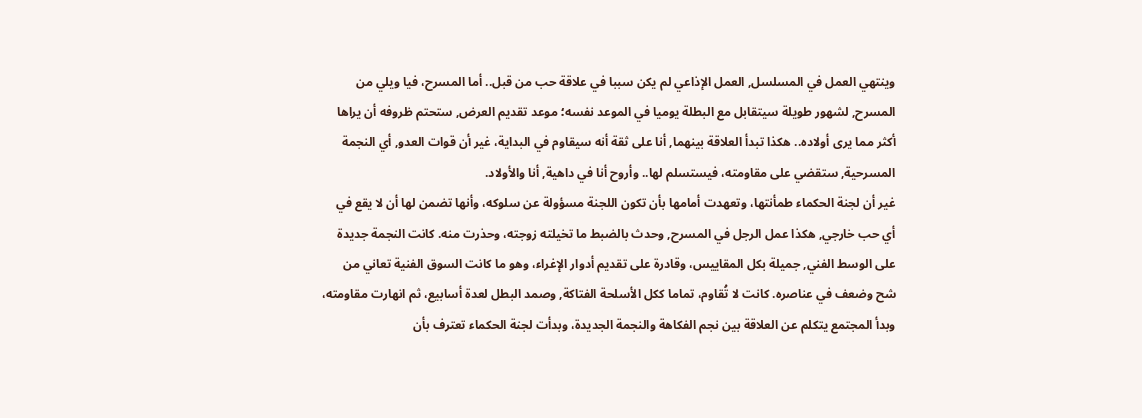وينتهي العمل في المسلسل, العمل الإذاعي لم يكن سببا في علاقة حب من قبل.. أما المسرح، فيا ويلي من المسرح, لشهور طويلة سيتقابل مع البطلة يوميا في الموعد نفسه؛ موعد تقديم العرض, ستحتم ظروفه أن يراها أكثر مما يرى أولاده.. هكذا تبدأ العلاقة بينهما, أنا على ثقة أنه سيقاوم في البداية، غير أن قوات العدو, أي النجمة المسرحية, ستقضي على مقاومته، فيستسلم لها.. وأروح أنا في داهية, أنا والأولاد.
غير أن لجنة الحكماء طمأنتها، وتعهدت أمامها بأن تكون اللجنة مسؤولة عن سلوكه، وأنها تضمن لها أن لا يقع في أي حب خارجي, هكذا عمل الرجل في المسرح, وحدث بالضبط ما تخيلته زوجته، وحذرت منه. كانت النجمة جديدة على الوسط الفني, جميلة بكل المقاييس، وقادرة على تقديم أدوار الإغراء، وهو ما كانت السوق الفنية تعاني من شح وضعف في عناصره. كانت لا تُقاوم، تماما ككل الأسلحة الفتاكة, وصمد البطل لعدة أسابيع، ثم انهارت مقاومته، وبدأ المجتمع يتكلم عن العلاقة بين نجم الفكاهة والنجمة الجديدة، وبدأت لجنة الحكماء تعترف بأن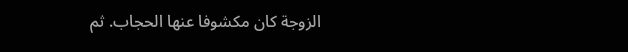الزوجة كان مكشوفا عنها الحجاب. ثم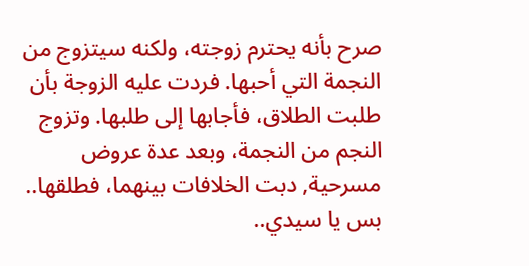صرح بأنه يحترم زوجته، ولكنه سيتزوج من النجمة التي أحبها. فردت عليه الزوجة بأن طلبت الطلاق، فأجابها إلى طلبها. وتزوج النجم من النجمة، وبعد عدة عروض مسرحية, دبت الخلافات بينهما، فطلقها.. بس يا سيدي..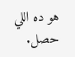هو ده اللي حصل.